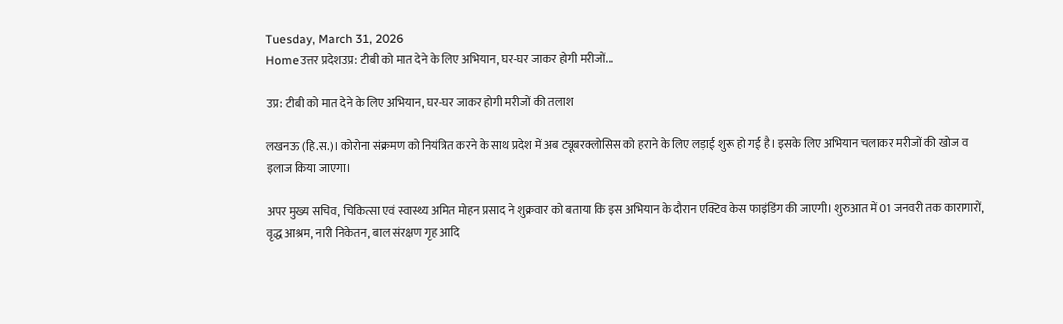Tuesday, March 31, 2026
Homeउत्तर प्रदेशउप्र: टीबी को मात देने के लिए अभियान, घर-घर जाकर होगी मरीजों...

उप्र: टीबी को मात देने के लिए अभियान, घर-घर जाकर होगी मरीजों की तलाश

लखनऊ (हि.स.)। कोरोना संक्रमण को नियंत्रित करने के साथ प्रदेश में अब ट्यूबरक्लोसिस को हराने के लिए लड़ाई शुरू हो गई है। इसके लिए अभियान चलाकर मरीजों की खोज व इलाज किया जाएगा।

अपर मुख्य सचिव, चिकित्सा एवं स्वास्थ्य अमित मोहन प्रसाद ने शुक्रवार को बताया कि इस अभियान के दौरान एक्टिव केस फाइंडिंग की जाएगी। शुरुआत में 01 जनवरी तक कारागारों, वृद्ध आश्रम, नारी निकेतन, बाल संरक्षण गृह आदि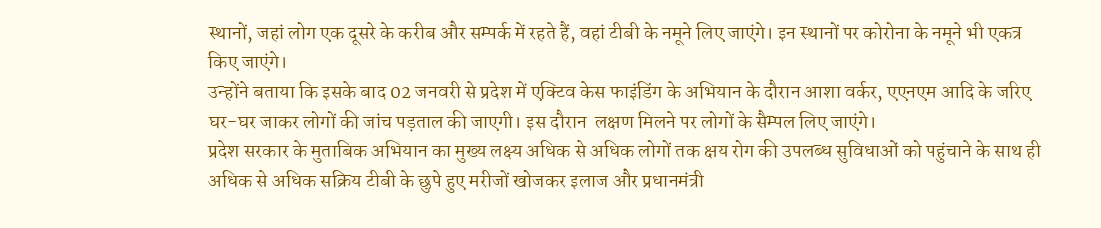स्थानों, जहां लोग एक दूसरे के करीब और सम्पर्क में रहते हैं, वहां टीबी के नमूने लिए जाएंगे। इन स्थानों पर कोरोना के नमूने भी एकत्र किए जाएंगे।
उन्होंने बताया कि इसके बाद 02 जनवरी से प्रदेश में एक्टिव केस फाइंडिंग के अभियान के दौरान आशा वर्कर, एएनएम आदि के जरिए घर-घर जाकर लोगों की जांच पड़ताल की जाएगी। इस दौरान  लक्षण मिलने पर लोगों के सैम्पल लिए जाएंगे।
प्रदेश सरकार के मुताबिक अभियान का मुख्य लक्ष्य अधिक से अधिक लोगों तक क्षय रोग की उपलब्ध सुविधाओं को पहुंचाने के साथ ही अधिक से अधिक सक्रिय टीबी के छुपे हुए मरीजों खोजकर इलाज और प्रधानमंत्री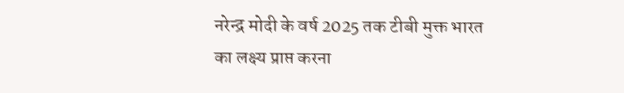नरेन्द्र मोदी के वर्ष 2025 तक टीबी मुक्त भारत का लक्ष्य प्राप्त करना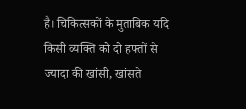है। चिकित्सकों के मुताबिक यदि किसी व्यक्ति को दो हफ्तों से ज्यादा की खांसी, खांसते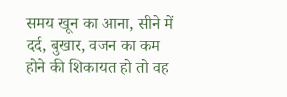समय खून का आना, सीने में दर्द, बुखार, वजन का कम होने की शिकायत हो तो वह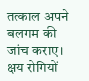तत्काल अपने बलगम की जांच कराए। क्षय रोगियों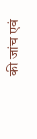की जांच एवं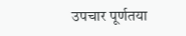उपचार पूर्णतया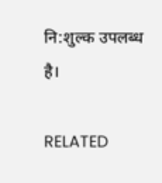नि:शुल्क उपलब्ध है।

RELATED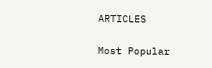ARTICLES

Most Popular